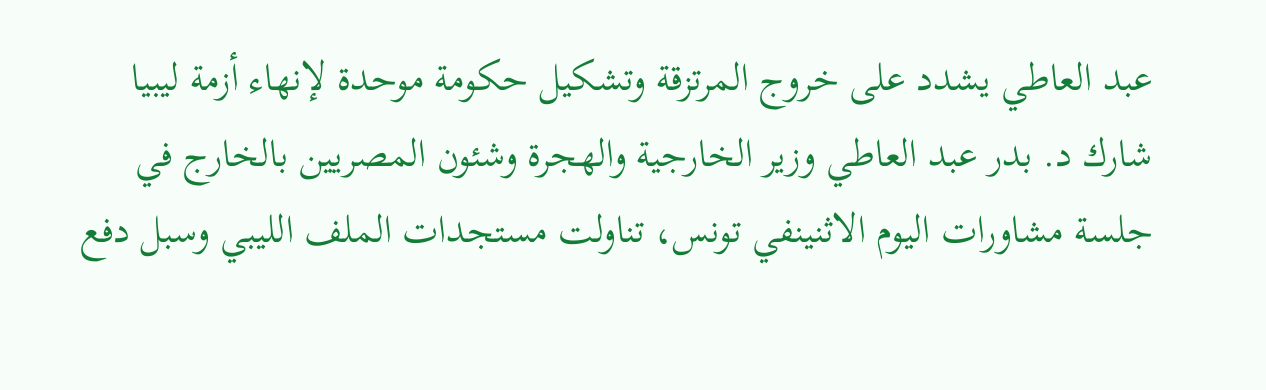عبد العاطي يشدد على خروج المرتزقة وتشكيل حكومة موحدة لإنهاء أزمة ليبيا
شارك د. بدر عبد العاطي وزير الخارجية والهجرة وشئون المصريين بالخارج في جلسة مشاورات اليوم الاثنينفي تونس، تناولت مستجدات الملف الليبي وسبل دفع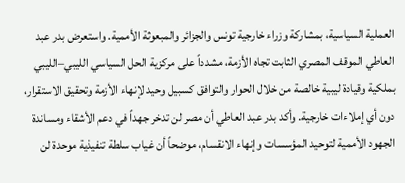العملية السياسية، بمشاركة وزراء خارجية تونس والجزائر والمبعوثة الأممية. واستعرض بدر عبد العاطي الموقف المصري الثابت تجاه الأزمة، مشدداً على مركزية الحل السياسي الليبي–الليبي بملكية وقيادة ليبية خالصة من خلال الحوار والتوافق كسبيل وحيد لإنهاء الأزمة وتحقيق الاستقرار، دون أي إملاءات خارجية. وأكد بدر عبد العاطي أن مصر لن تدخر جهداً في دعم الأشقاء ومساندة الجهود الأممية لتوحيد المؤسسات وإنهاء الانقسام، موضحاً أن غياب سلطة تنفيذية موحدة لن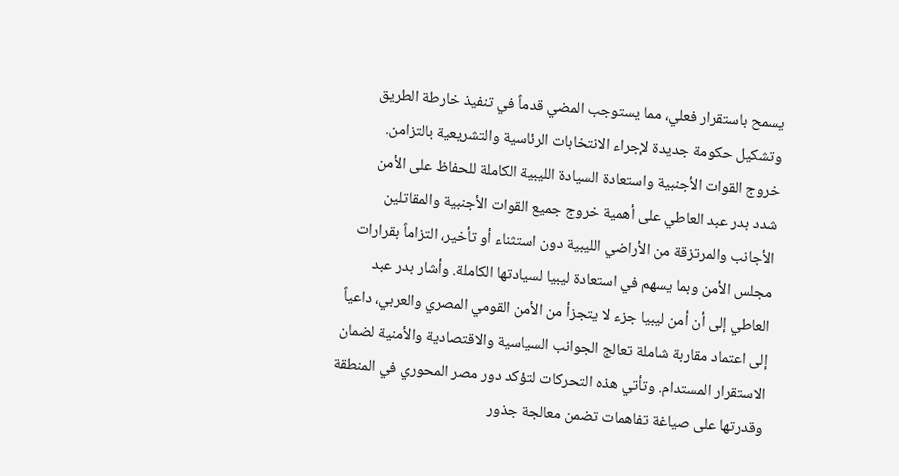يسمح باستقرار فعلي، مما يستوجب المضي قدماً في تنفيذ خارطة الطريق وتشكيل حكومة جديدة لإجراء الانتخابات الرئاسية والتشريعية بالتزامن.
خروج القوات الأجنبية واستعادة السيادة الليبية الكاملة للحفاظ على الأمن
شدد بدر عبد العاطي على أهمية خروج جميع القوات الأجنبية والمقاتلين الأجانب والمرتزقة من الأراضي الليبية دون استثناء أو تأخير، التزاماً بقرارات مجلس الأمن وبما يسهم في استعادة ليبيا لسيادتها الكاملة. وأشار بدر عبد العاطي إلى أن أمن ليبيا جزء لا يتجزأ من الأمن القومي المصري والعربي، داعياً إلى اعتماد مقاربة شاملة تعالج الجوانب السياسية والاقتصادية والأمنية لضمان الاستقرار المستدام. وتأتي هذه التحركات لتؤكد دور مصر المحوري في المنطقة وقدرتها على صياغة تفاهمات تضمن معالجة جذور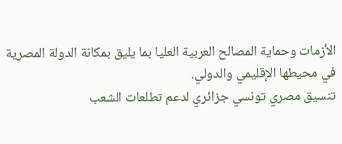الأزمات وحماية المصالح العربية العليا بما يليق بمكانة الدولة المصرية في محيطها الإقليمي والدولي.
تنسيق مصري تونسي جزائري لدعم تطلعات الشعب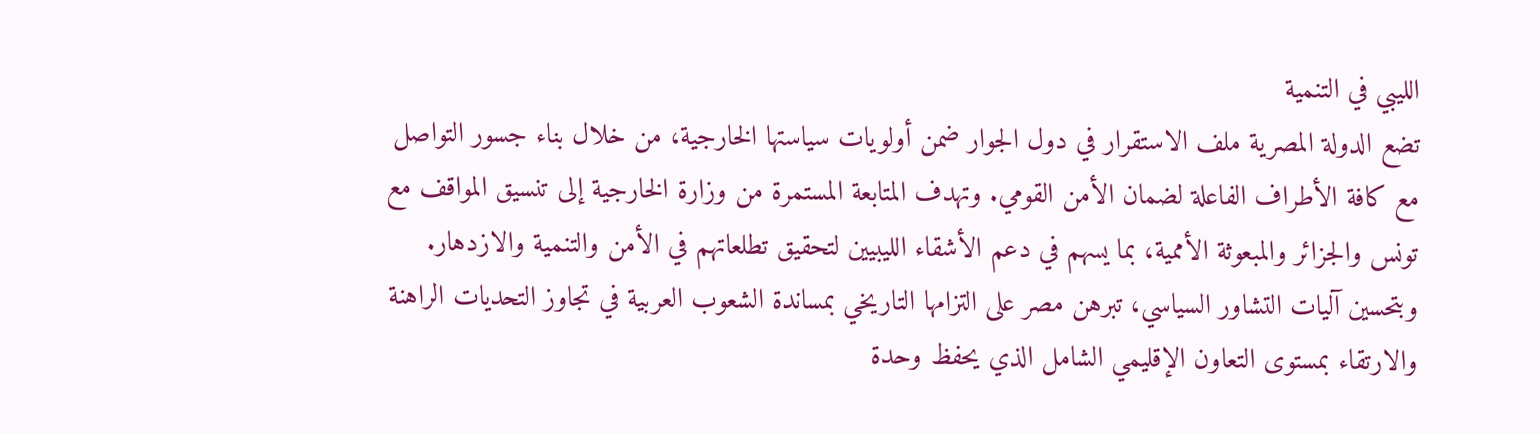الليبي في التنمية
تضع الدولة المصرية ملف الاستقرار في دول الجوار ضمن أولويات سياستها الخارجية، من خلال بناء جسور التواصل مع كافة الأطراف الفاعلة لضمان الأمن القومي. وتهدف المتابعة المستمرة من وزارة الخارجية إلى تنسيق المواقف مع تونس والجزائر والمبعوثة الأممية، بما يسهم في دعم الأشقاء الليبيين لتحقيق تطلعاتهم في الأمن والتنمية والازدهار. وبتحسين آليات التشاور السياسي، تبرهن مصر على التزامها التاريخي بمساندة الشعوب العربية في تجاوز التحديات الراهنة والارتقاء بمستوى التعاون الإقليمي الشامل الذي يحفظ وحدة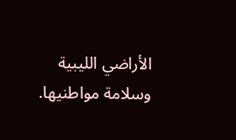الأراضي الليبية وسلامة مواطنيها.